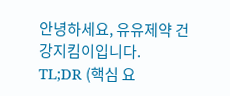안녕하세요, 유유제약 건강지킴이입니다.
TL;DR (핵심 요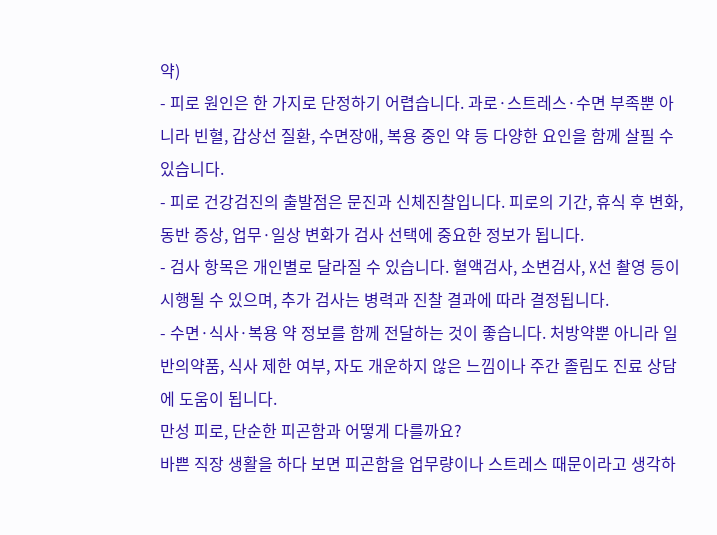약)
- 피로 원인은 한 가지로 단정하기 어렵습니다. 과로·스트레스·수면 부족뿐 아니라 빈혈, 갑상선 질환, 수면장애, 복용 중인 약 등 다양한 요인을 함께 살필 수 있습니다.
- 피로 건강검진의 출발점은 문진과 신체진찰입니다. 피로의 기간, 휴식 후 변화, 동반 증상, 업무·일상 변화가 검사 선택에 중요한 정보가 됩니다.
- 검사 항목은 개인별로 달라질 수 있습니다. 혈액검사, 소변검사, X선 촬영 등이 시행될 수 있으며, 추가 검사는 병력과 진찰 결과에 따라 결정됩니다.
- 수면·식사·복용 약 정보를 함께 전달하는 것이 좋습니다. 처방약뿐 아니라 일반의약품, 식사 제한 여부, 자도 개운하지 않은 느낌이나 주간 졸림도 진료 상담에 도움이 됩니다.
만성 피로, 단순한 피곤함과 어떻게 다를까요?
바쁜 직장 생활을 하다 보면 피곤함을 업무량이나 스트레스 때문이라고 생각하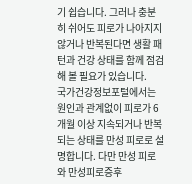기 쉽습니다. 그러나 충분히 쉬어도 피로가 나아지지 않거나 반복된다면 생활 패턴과 건강 상태를 함께 점검해 볼 필요가 있습니다.
국가건강정보포털에서는 원인과 관계없이 피로가 6개월 이상 지속되거나 반복되는 상태를 만성 피로로 설명합니다. 다만 만성 피로와 만성피로증후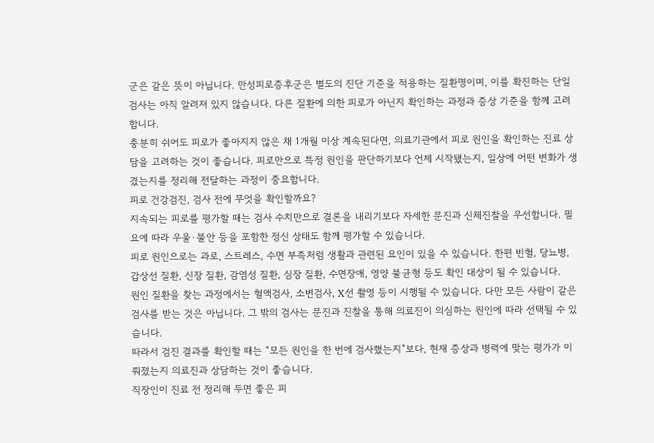군은 같은 뜻이 아닙니다. 만성피로증후군은 별도의 진단 기준을 적용하는 질환명이며, 이를 확진하는 단일 검사는 아직 알려져 있지 않습니다. 다른 질환에 의한 피로가 아닌지 확인하는 과정과 증상 기준을 함께 고려합니다.
충분히 쉬어도 피로가 좋아지지 않은 채 1개월 이상 계속된다면, 의료기관에서 피로 원인을 확인하는 진료 상담을 고려하는 것이 좋습니다. 피로만으로 특정 원인을 판단하기보다 언제 시작됐는지, 일상에 어떤 변화가 생겼는지를 정리해 전달하는 과정이 중요합니다.
피로 건강검진, 검사 전에 무엇을 확인할까요?
지속되는 피로를 평가할 때는 검사 수치만으로 결론을 내리기보다 자세한 문진과 신체진찰을 우선합니다. 필요에 따라 우울·불안 등을 포함한 정신 상태도 함께 평가할 수 있습니다.
피로 원인으로는 과로, 스트레스, 수면 부족처럼 생활과 관련된 요인이 있을 수 있습니다. 한편 빈혈, 당뇨병, 갑상선 질환, 신장 질환, 감염성 질환, 심장 질환, 수면장애, 영양 불균형 등도 확인 대상이 될 수 있습니다.
원인 질환을 찾는 과정에서는 혈액검사, 소변검사, X선 촬영 등이 시행될 수 있습니다. 다만 모든 사람이 같은 검사를 받는 것은 아닙니다. 그 밖의 검사는 문진과 진찰을 통해 의료진이 의심하는 원인에 따라 선택될 수 있습니다.
따라서 검진 결과를 확인할 때는 “모든 원인을 한 번에 검사했는지”보다, 현재 증상과 병력에 맞는 평가가 이뤄졌는지 의료진과 상담하는 것이 좋습니다.
직장인이 진료 전 정리해 두면 좋은 피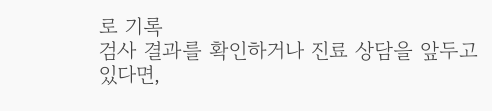로 기록
검사 결과를 확인하거나 진료 상담을 앞두고 있다면,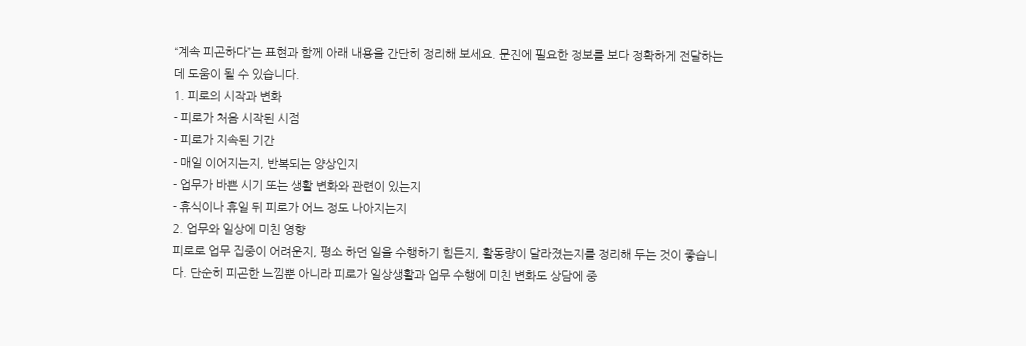“계속 피곤하다”는 표현과 함께 아래 내용을 간단히 정리해 보세요. 문진에 필요한 정보를 보다 정확하게 전달하는 데 도움이 될 수 있습니다.
1. 피로의 시작과 변화
- 피로가 처음 시작된 시점
- 피로가 지속된 기간
- 매일 이어지는지, 반복되는 양상인지
- 업무가 바쁜 시기 또는 생활 변화와 관련이 있는지
- 휴식이나 휴일 뒤 피로가 어느 정도 나아지는지
2. 업무와 일상에 미친 영향
피로로 업무 집중이 어려운지, 평소 하던 일을 수행하기 힘든지, 활동량이 달라졌는지를 정리해 두는 것이 좋습니다. 단순히 피곤한 느낌뿐 아니라 피로가 일상생활과 업무 수행에 미친 변화도 상담에 중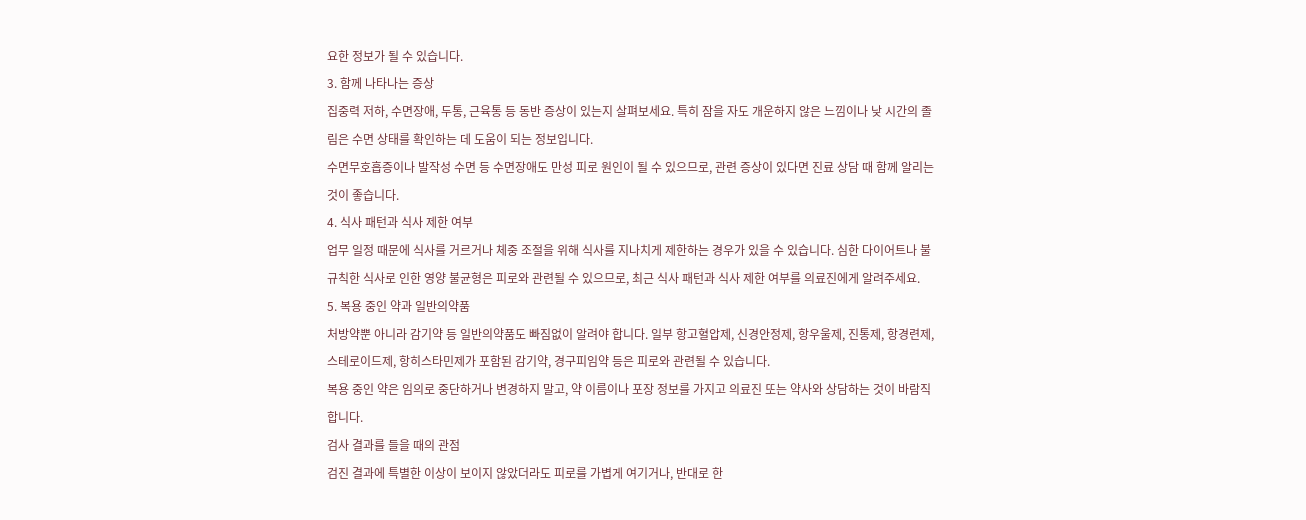요한 정보가 될 수 있습니다.
3. 함께 나타나는 증상
집중력 저하, 수면장애, 두통, 근육통 등 동반 증상이 있는지 살펴보세요. 특히 잠을 자도 개운하지 않은 느낌이나 낮 시간의 졸림은 수면 상태를 확인하는 데 도움이 되는 정보입니다.
수면무호흡증이나 발작성 수면 등 수면장애도 만성 피로 원인이 될 수 있으므로, 관련 증상이 있다면 진료 상담 때 함께 알리는 것이 좋습니다.
4. 식사 패턴과 식사 제한 여부
업무 일정 때문에 식사를 거르거나 체중 조절을 위해 식사를 지나치게 제한하는 경우가 있을 수 있습니다. 심한 다이어트나 불규칙한 식사로 인한 영양 불균형은 피로와 관련될 수 있으므로, 최근 식사 패턴과 식사 제한 여부를 의료진에게 알려주세요.
5. 복용 중인 약과 일반의약품
처방약뿐 아니라 감기약 등 일반의약품도 빠짐없이 알려야 합니다. 일부 항고혈압제, 신경안정제, 항우울제, 진통제, 항경련제, 스테로이드제, 항히스타민제가 포함된 감기약, 경구피임약 등은 피로와 관련될 수 있습니다.
복용 중인 약은 임의로 중단하거나 변경하지 말고, 약 이름이나 포장 정보를 가지고 의료진 또는 약사와 상담하는 것이 바람직합니다.
검사 결과를 들을 때의 관점
검진 결과에 특별한 이상이 보이지 않았더라도 피로를 가볍게 여기거나, 반대로 한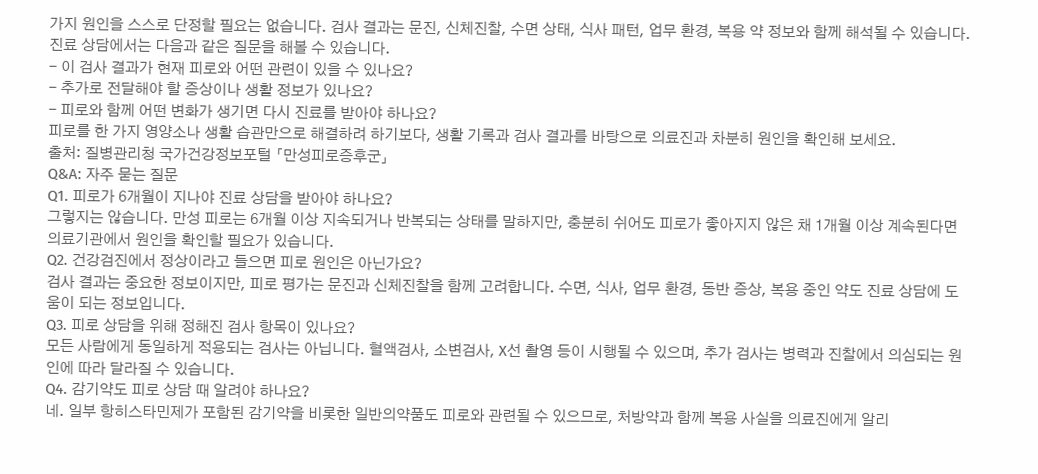가지 원인을 스스로 단정할 필요는 없습니다. 검사 결과는 문진, 신체진찰, 수면 상태, 식사 패턴, 업무 환경, 복용 약 정보와 함께 해석될 수 있습니다.
진료 상담에서는 다음과 같은 질문을 해볼 수 있습니다.
- 이 검사 결과가 현재 피로와 어떤 관련이 있을 수 있나요?
- 추가로 전달해야 할 증상이나 생활 정보가 있나요?
- 피로와 함께 어떤 변화가 생기면 다시 진료를 받아야 하나요?
피로를 한 가지 영양소나 생활 습관만으로 해결하려 하기보다, 생활 기록과 검사 결과를 바탕으로 의료진과 차분히 원인을 확인해 보세요.
출처: 질병관리청 국가건강정보포털 「만성피로증후군」
Q&A: 자주 묻는 질문
Q1. 피로가 6개월이 지나야 진료 상담을 받아야 하나요?
그렇지는 않습니다. 만성 피로는 6개월 이상 지속되거나 반복되는 상태를 말하지만, 충분히 쉬어도 피로가 좋아지지 않은 채 1개월 이상 계속된다면 의료기관에서 원인을 확인할 필요가 있습니다.
Q2. 건강검진에서 정상이라고 들으면 피로 원인은 아닌가요?
검사 결과는 중요한 정보이지만, 피로 평가는 문진과 신체진찰을 함께 고려합니다. 수면, 식사, 업무 환경, 동반 증상, 복용 중인 약도 진료 상담에 도움이 되는 정보입니다.
Q3. 피로 상담을 위해 정해진 검사 항목이 있나요?
모든 사람에게 동일하게 적용되는 검사는 아닙니다. 혈액검사, 소변검사, X선 촬영 등이 시행될 수 있으며, 추가 검사는 병력과 진찰에서 의심되는 원인에 따라 달라질 수 있습니다.
Q4. 감기약도 피로 상담 때 알려야 하나요?
네. 일부 항히스타민제가 포함된 감기약을 비롯한 일반의약품도 피로와 관련될 수 있으므로, 처방약과 함께 복용 사실을 의료진에게 알리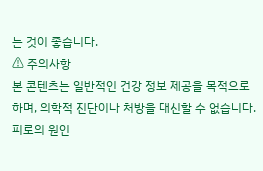는 것이 좋습니다.
⚠ 주의사항
본 콘텐츠는 일반적인 건강 정보 제공을 목적으로 하며, 의학적 진단이나 처방을 대신할 수 없습니다. 피로의 원인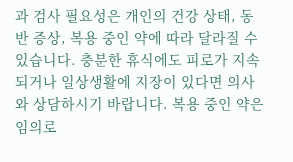과 검사 필요성은 개인의 건강 상태, 동반 증상, 복용 중인 약에 따라 달라질 수 있습니다. 충분한 휴식에도 피로가 지속되거나 일상생활에 지장이 있다면 의사와 상담하시기 바랍니다. 복용 중인 약은 임의로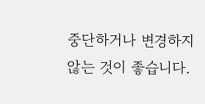중단하거나 변경하지 않는 것이 좋습니다.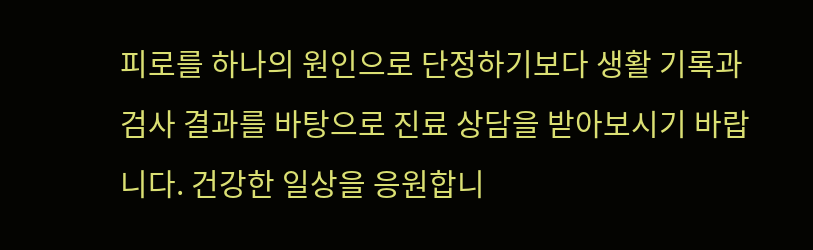피로를 하나의 원인으로 단정하기보다 생활 기록과 검사 결과를 바탕으로 진료 상담을 받아보시기 바랍니다. 건강한 일상을 응원합니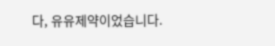다, 유유제약이었습니다.